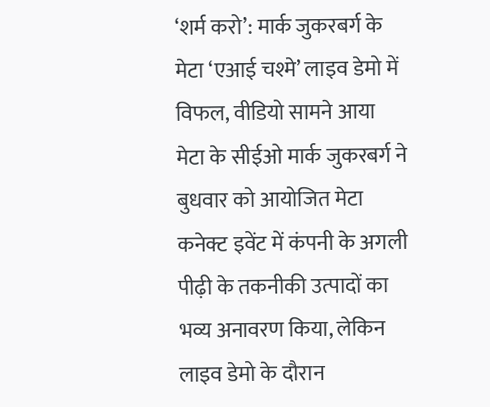‘शर्म करो’: मार्क जुकरबर्ग के मेटा ‘एआई चश्मे’ लाइव डेमो में विफल, वीडियो सामने आया
मेटा के सीईओ मार्क जुकरबर्ग ने बुधवार को आयोजित मेटा कनेक्ट इवेंट में कंपनी के अगली पीढ़ी के तकनीकी उत्पादों का भव्य अनावरण किया, लेकिन लाइव डेमो के दौरान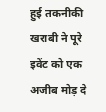हुई तकनीकी खराबी ने पूरे इवेंट को एक अजीब मोड़ दे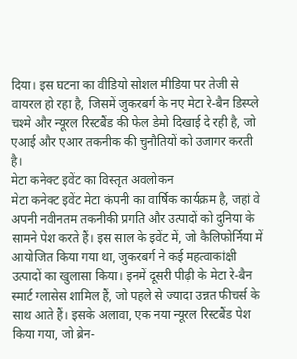दिया। इस घटना का वीडियो सोशल मीडिया पर तेजी से वायरल हो रहा है, जिसमें जुकरबर्ग के नए मेटा रे-बैन डिस्प्ले चश्मे और न्यूरल रिस्टबैंड की फेल डेमो दिखाई दे रही है, जो एआई और एआर तकनीक की चुनौतियों को उजागर करती है।
मेटा कनेक्ट इवेंट का विस्तृत अवलोकन
मेटा कनेक्ट इवेंट मेटा कंपनी का वार्षिक कार्यक्रम है, जहां वे अपनी नवीनतम तकनीकी प्रगति और उत्पादों को दुनिया के सामने पेश करते हैं। इस साल के इवेंट में, जो कैलिफोर्निया में आयोजित किया गया था, जुकरबर्ग ने कई महत्वाकांक्षी उत्पादों का खुलासा किया। इनमें दूसरी पीढ़ी के मेटा रे-बैन स्मार्ट ग्लासेस शामिल हैं, जो पहले से ज्यादा उन्नत फीचर्स के साथ आते हैं। इसके अलावा, एक नया न्यूरल रिस्टबैंड पेश किया गया, जो ब्रेन-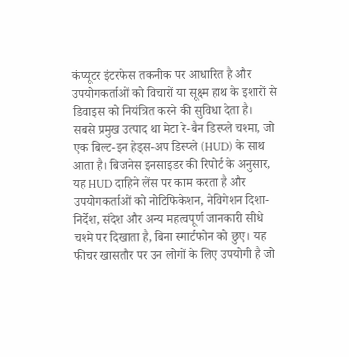कंप्यूटर इंटरफेस तकनीक पर आधारित है और उपयोगकर्ताओं को विचारों या सूक्ष्म हाथ के इशारों से डिवाइस को नियंत्रित करने की सुविधा देता है।
सबसे प्रमुख उत्पाद था मेटा रे-बैन डिस्प्ले चश्मा, जो एक बिल्ट-इन हेड्स-अप डिस्प्ले (HUD) के साथ आता है। बिजनेस इनसाइडर की रिपोर्ट के अनुसार, यह HUD दाहिने लेंस पर काम करता है और उपयोगकर्ताओं को नोटिफिकेशन, नेविगेशन दिशा-निर्देश, संदेश और अन्य महत्वपूर्ण जानकारी सीधे चश्मे पर दिखाता है, बिना स्मार्टफोन को छुए। यह फीचर खासतौर पर उन लोगों के लिए उपयोगी है जो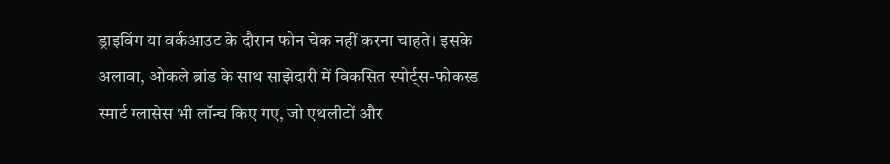ड्राइविंग या वर्कआउट के दौरान फोन चेक नहीं करना चाहते। इसके अलावा, ओकले ब्रांड के साथ साझेदारी में विकसित स्पोर्ट्स-फोकस्ड स्मार्ट ग्लासेस भी लॉन्च किए गए, जो एथलीटों और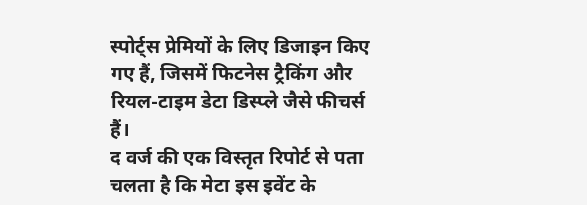स्पोर्ट्स प्रेमियों के लिए डिजाइन किए गए हैं, जिसमें फिटनेस ट्रैकिंग और रियल-टाइम डेटा डिस्प्ले जैसे फीचर्स हैं।
द वर्ज की एक विस्तृत रिपोर्ट से पता चलता है कि मेटा इस इवेंट के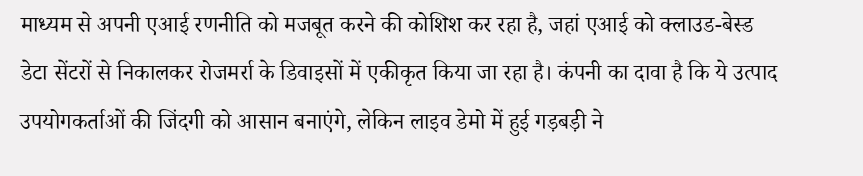माध्यम से अपनी एआई रणनीति को मजबूत करने की कोशिश कर रहा है, जहां एआई को क्लाउड-बेस्ड डेटा सेंटरों से निकालकर रोजमर्रा के डिवाइसों में एकीकृत किया जा रहा है। कंपनी का दावा है कि ये उत्पाद उपयोगकर्ताओं की जिंदगी को आसान बनाएंगे, लेकिन लाइव डेमो में हुई गड़बड़ी ने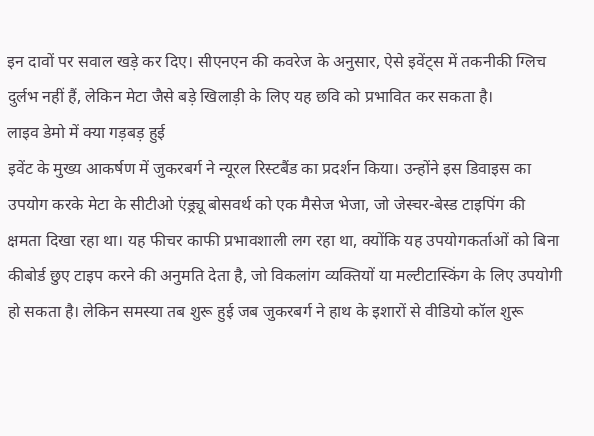इन दावों पर सवाल खड़े कर दिए। सीएनएन की कवरेज के अनुसार, ऐसे इवेंट्स में तकनीकी ग्लिच दुर्लभ नहीं हैं, लेकिन मेटा जैसे बड़े खिलाड़ी के लिए यह छवि को प्रभावित कर सकता है।
लाइव डेमो में क्या गड़बड़ हुई
इवेंट के मुख्य आकर्षण में जुकरबर्ग ने न्यूरल रिस्टबैंड का प्रदर्शन किया। उन्होंने इस डिवाइस का उपयोग करके मेटा के सीटीओ एंड्र्यू बोसवर्थ को एक मैसेज भेजा, जो जेस्चर-बेस्ड टाइपिंग की क्षमता दिखा रहा था। यह फीचर काफी प्रभावशाली लग रहा था, क्योंकि यह उपयोगकर्ताओं को बिना कीबोर्ड छुए टाइप करने की अनुमति देता है, जो विकलांग व्यक्तियों या मल्टीटास्किंग के लिए उपयोगी हो सकता है। लेकिन समस्या तब शुरू हुई जब जुकरबर्ग ने हाथ के इशारों से वीडियो कॉल शुरू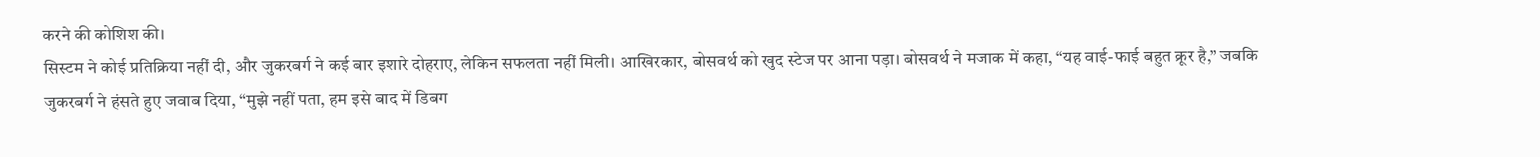करने की कोशिश की।
सिस्टम ने कोई प्रतिक्रिया नहीं दी, और जुकरबर्ग ने कई बार इशारे दोहराए, लेकिन सफलता नहीं मिली। आखिरकार, बोसवर्थ को खुद स्टेज पर आना पड़ा। बोसवर्थ ने मजाक में कहा, “यह वाई-फाई बहुत क्रूर है,” जबकि जुकरबर्ग ने हंसते हुए जवाब दिया, “मुझे नहीं पता, हम इसे बाद में डिबग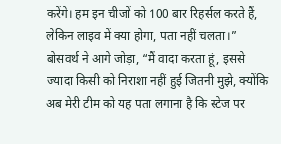करेंगे। हम इन चीजों को 100 बार रिहर्सल करते हैं, लेकिन लाइव में क्या होगा, पता नहीं चलता।” बोसवर्थ ने आगे जोड़ा, “मैं वादा करता हूं, इससे ज्यादा किसी को निराशा नहीं हुई जितनी मुझे, क्योंकि अब मेरी टीम को यह पता लगाना है कि स्टेज पर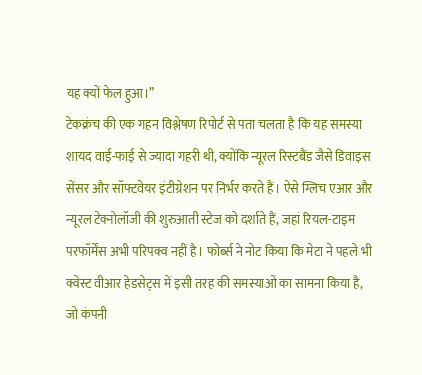यह क्यों फेल हुआ।”
टेकक्रंच की एक गहन विश्लेषण रिपोर्ट से पता चलता है कि यह समस्या शायद वाई-फाई से ज्यादा गहरी थी, क्योंकि न्यूरल रिस्टबैंड जैसे डिवाइस सेंसर और सॉफ्टवेयर इंटीग्रेशन पर निर्भर करते हैं। ऐसे ग्लिच एआर और न्यूरल टेक्नोलॉजी की शुरुआती स्टेज को दर्शाते हैं, जहां रियल-टाइम परफॉर्मेंस अभी परिपक्व नहीं है। फोर्ब्स ने नोट किया कि मेटा ने पहले भी क्वेस्ट वीआर हेडसेट्स में इसी तरह की समस्याओं का सामना किया है, जो कंपनी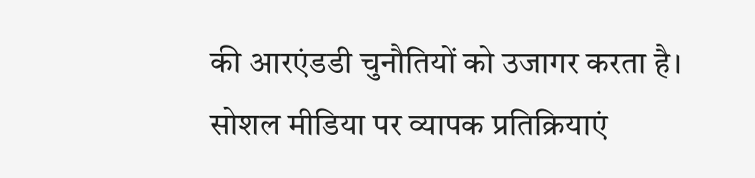की आरएंडडी चुनौतियों को उजागर करता है।
सोशल मीडिया पर व्यापक प्रतिक्रियाएं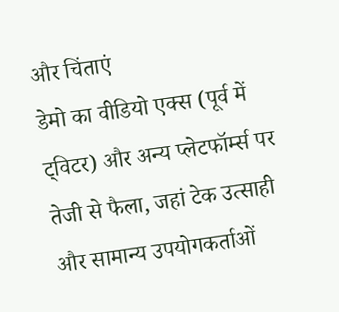और चिंताएं
डेमो का वीडियो एक्स (पूर्व में ट्विटर) और अन्य प्लेटफॉर्म्स पर तेजी से फैला, जहां टेक उत्साही और सामान्य उपयोगकर्ताओं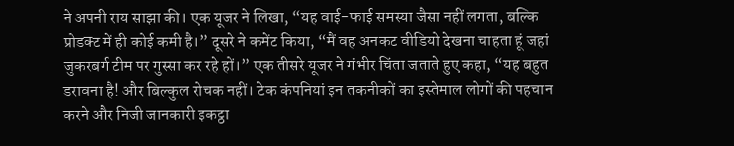ने अपनी राय साझा की। एक यूजर ने लिखा, “यह वाई-फाई समस्या जैसा नहीं लगता, बल्कि प्रोडक्ट में ही कोई कमी है।” दूसरे ने कमेंट किया, “मैं वह अनकट वीडियो देखना चाहता हूं जहां जुकरबर्ग टीम पर गुस्सा कर रहे हों।” एक तीसरे यूजर ने गंभीर चिंता जताते हुए कहा, “यह बहुत डरावना है! और बिल्कुल रोचक नहीं। टेक कंपनियां इन तकनीकों का इस्तेमाल लोगों की पहचान करने और निजी जानकारी इकट्ठा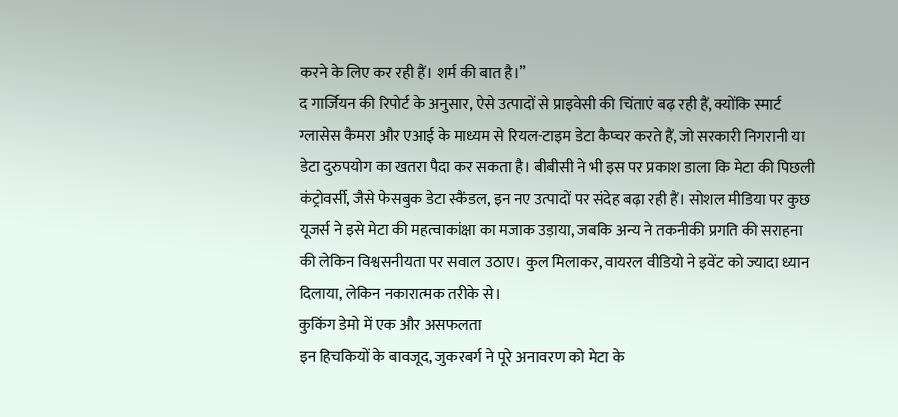करने के लिए कर रही हैं। शर्म की बात है।”
द गार्जियन की रिपोर्ट के अनुसार, ऐसे उत्पादों से प्राइवेसी की चिंताएं बढ़ रही हैं, क्योंकि स्मार्ट ग्लासेस कैमरा और एआई के माध्यम से रियल-टाइम डेटा कैप्चर करते हैं, जो सरकारी निगरानी या डेटा दुरुपयोग का खतरा पैदा कर सकता है। बीबीसी ने भी इस पर प्रकाश डाला कि मेटा की पिछली कंट्रोवर्सी, जैसे फेसबुक डेटा स्कैंडल, इन नए उत्पादों पर संदेह बढ़ा रही हैं। सोशल मीडिया पर कुछ यूजर्स ने इसे मेटा की महत्वाकांक्षा का मजाक उड़ाया, जबकि अन्य ने तकनीकी प्रगति की सराहना की लेकिन विश्वसनीयता पर सवाल उठाए। कुल मिलाकर, वायरल वीडियो ने इवेंट को ज्यादा ध्यान दिलाया, लेकिन नकारात्मक तरीके से।
कुकिंग डेमो में एक और असफलता
इन हिचकियों के बावजूद, जुकरबर्ग ने पूरे अनावरण को मेटा के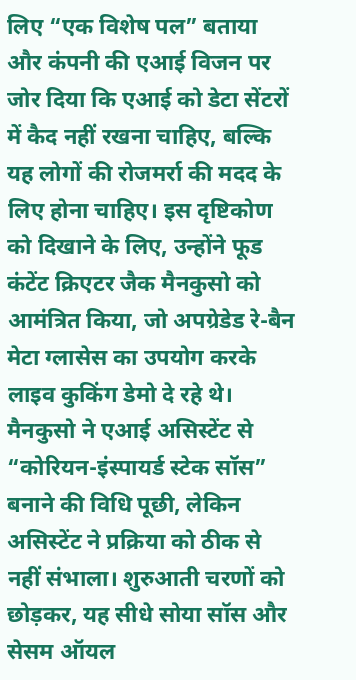लिए “एक विशेष पल” बताया और कंपनी की एआई विजन पर जोर दिया कि एआई को डेटा सेंटरों में कैद नहीं रखना चाहिए, बल्कि यह लोगों की रोजमर्रा की मदद के लिए होना चाहिए। इस दृष्टिकोण को दिखाने के लिए, उन्होंने फूड कंटेंट क्रिएटर जैक मैनकुसो को आमंत्रित किया, जो अपग्रेडेड रे-बैन मेटा ग्लासेस का उपयोग करके लाइव कुकिंग डेमो दे रहे थे।
मैनकुसो ने एआई असिस्टेंट से “कोरियन-इंस्पायर्ड स्टेक सॉस” बनाने की विधि पूछी, लेकिन असिस्टेंट ने प्रक्रिया को ठीक से नहीं संभाला। शुरुआती चरणों को छोड़कर, यह सीधे सोया सॉस और सेसम ऑयल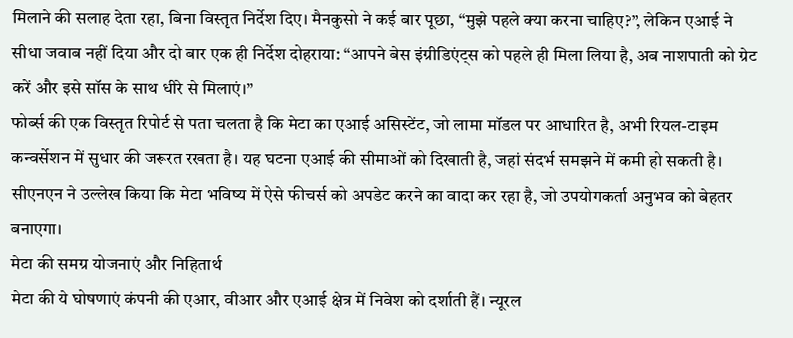मिलाने की सलाह देता रहा, बिना विस्तृत निर्देश दिए। मैनकुसो ने कई बार पूछा, “मुझे पहले क्या करना चाहिए?”, लेकिन एआई ने सीधा जवाब नहीं दिया और दो बार एक ही निर्देश दोहराया: “आपने बेस इंग्रीडिएंट्स को पहले ही मिला लिया है, अब नाशपाती को ग्रेट करें और इसे सॉस के साथ धीरे से मिलाएं।”
फोर्ब्स की एक विस्तृत रिपोर्ट से पता चलता है कि मेटा का एआई असिस्टेंट, जो लामा मॉडल पर आधारित है, अभी रियल-टाइम कन्वर्सेशन में सुधार की जरूरत रखता है। यह घटना एआई की सीमाओं को दिखाती है, जहां संदर्भ समझने में कमी हो सकती है। सीएनएन ने उल्लेख किया कि मेटा भविष्य में ऐसे फीचर्स को अपडेट करने का वादा कर रहा है, जो उपयोगकर्ता अनुभव को बेहतर बनाएगा।
मेटा की समग्र योजनाएं और निहितार्थ
मेटा की ये घोषणाएं कंपनी की एआर, वीआर और एआई क्षेत्र में निवेश को दर्शाती हैं। न्यूरल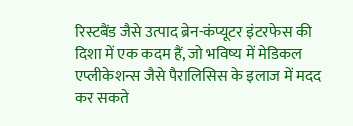रिस्टबैंड जैसे उत्पाद ब्रेन-कंप्यूटर इंटरफेस की दिशा में एक कदम हैं, जो भविष्य में मेडिकल एप्लीकेशन्स जैसे पैरालिसिस के इलाज में मदद कर सकते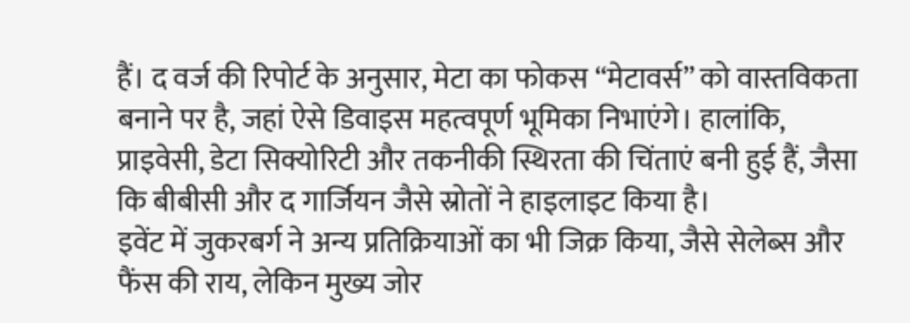हैं। द वर्ज की रिपोर्ट के अनुसार, मेटा का फोकस “मेटावर्स” को वास्तविकता बनाने पर है, जहां ऐसे डिवाइस महत्वपूर्ण भूमिका निभाएंगे। हालांकि, प्राइवेसी, डेटा सिक्योरिटी और तकनीकी स्थिरता की चिंताएं बनी हुई हैं, जैसा कि बीबीसी और द गार्जियन जैसे स्रोतों ने हाइलाइट किया है।
इवेंट में जुकरबर्ग ने अन्य प्रतिक्रियाओं का भी जिक्र किया, जैसे सेलेब्स और फैंस की राय, लेकिन मुख्य जोर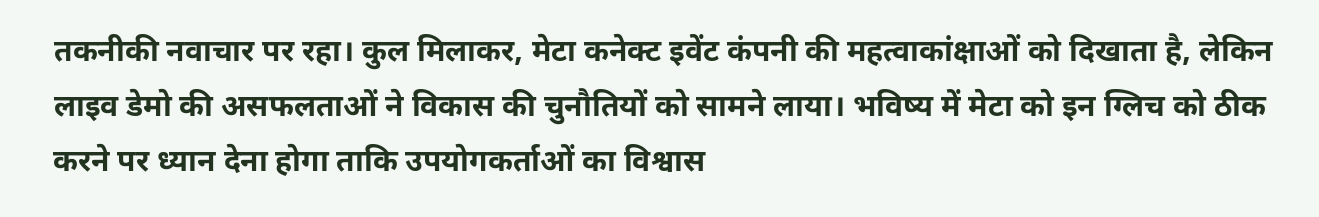तकनीकी नवाचार पर रहा। कुल मिलाकर, मेटा कनेक्ट इवेंट कंपनी की महत्वाकांक्षाओं को दिखाता है, लेकिन लाइव डेमो की असफलताओं ने विकास की चुनौतियों को सामने लाया। भविष्य में मेटा को इन ग्लिच को ठीक करने पर ध्यान देना होगा ताकि उपयोगकर्ताओं का विश्वास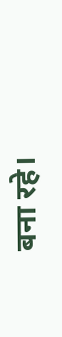बना रहे।